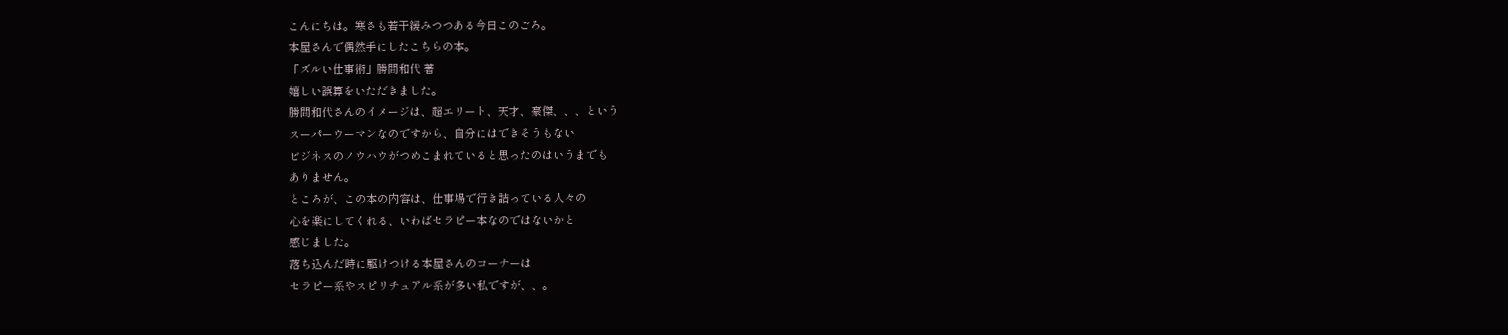こんにちは。寒さも若干緩みつつある今日このごろ。
本屋さんで偶然手にしたこちらの本。
「ズルい仕事術」勝間和代 著
嬉しい誤算をいただきました。
勝間和代さんのイメージは、超エリート、天才、豪傑、、、という
スーパーウーマンなのですから、自分にはできそうもない
ビジネスのノウハウがつめこまれていると思ったのはいうまでも
ありません。
ところが、この本の内容は、仕事場で行き詰っている人々の
心を楽にしてくれる、いわばセラピー本なのではないかと
感じました。
落ち込んだ時に駆けつける本屋さんのコーナーは
セラピー系やスピリチュアル系が多い私ですが、、。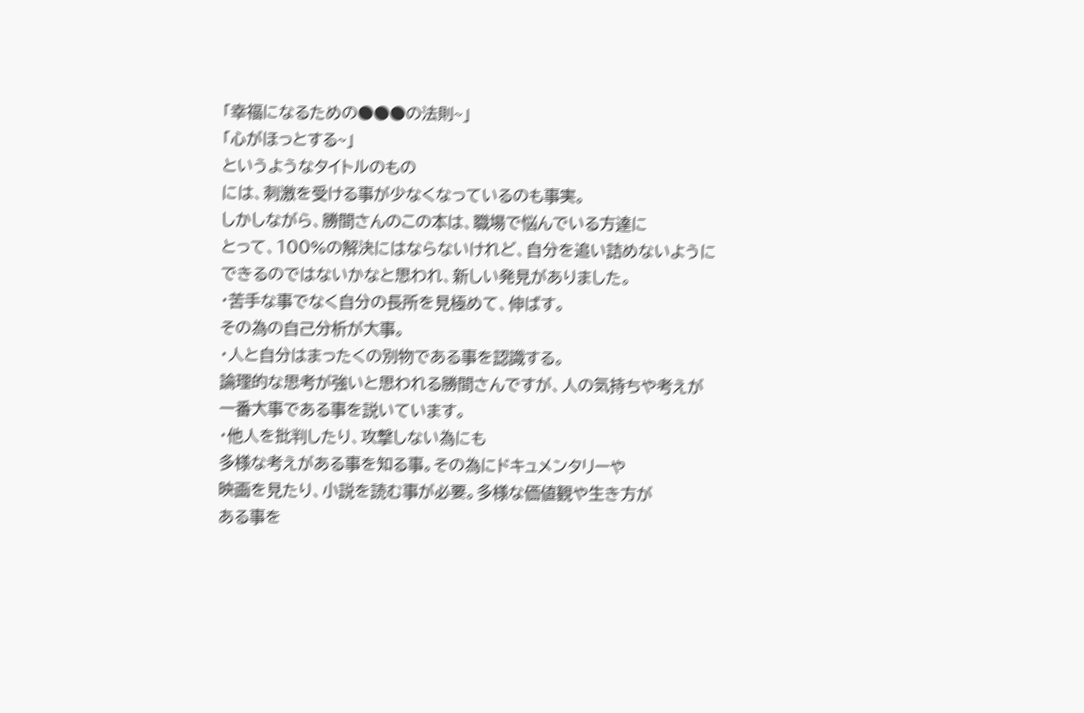「幸福になるための●●●の法則~」
「心がほっとする~」
というようなタイトルのもの
には、刺激を受ける事が少なくなっているのも事実。
しかしながら、勝間さんのこの本は、職場で悩んでいる方達に
とって、100%の解決にはならないけれど、自分を追い詰めないように
できるのではないかなと思われ、新しい発見がありました。
・苦手な事でなく自分の長所を見極めて、伸ばす。
その為の自己分析が大事。
・人と自分はまったくの別物である事を認識する。
論理的な思考が強いと思われる勝間さんですが、人の気持ちや考えが
一番大事である事を説いています。
・他人を批判したり、攻撃しない為にも
多様な考えがある事を知る事。その為にドキュメンタリーや
映画を見たり、小説を読む事が必要。多様な価値観や生き方が
ある事を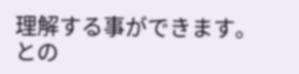理解する事ができます。
との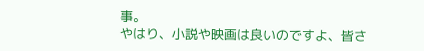事。
やはり、小説や映画は良いのですよ、皆さ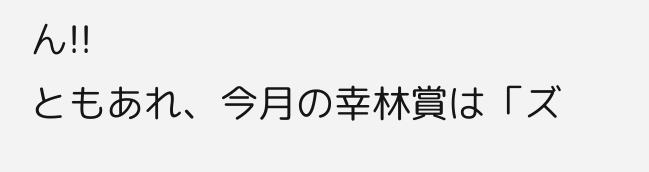ん!!
ともあれ、今月の幸林賞は「ズ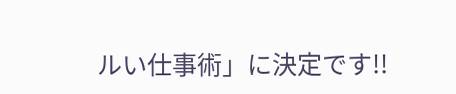ルい仕事術」に決定です!!